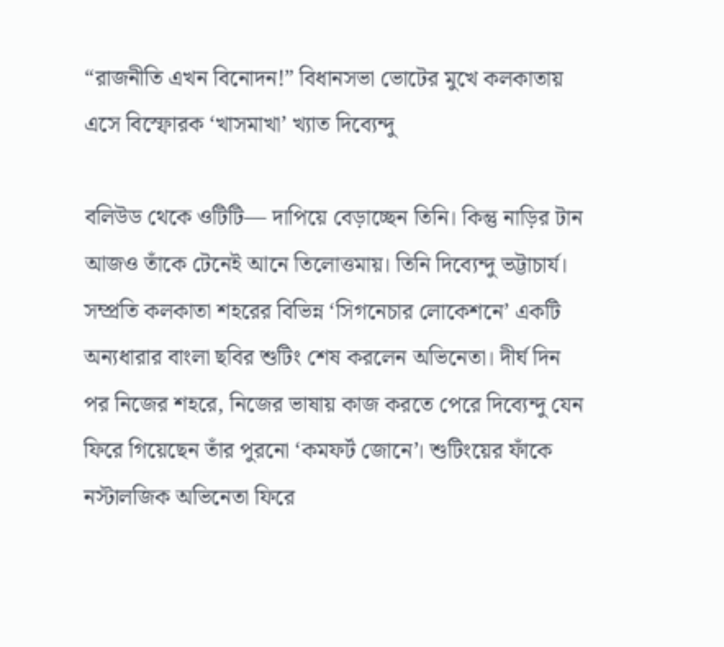“রাজনীতি এখন বিনোদন!” বিধানসভা ভোটের মুখে কলকাতায় এসে বিস্ফোরক ‘খাসমাখা’ খ্যাত দিব্যেন্দু

বলিউড থেকে ওটিটি— দাপিয়ে বেড়াচ্ছেন তিনি। কিন্তু নাড়ির টান আজও তাঁকে টেনেই আনে তিলোত্তমায়। তিনি দিব্যেন্দু ভট্টাচার্য। সম্প্রতি কলকাতা শহরের বিভিন্ন ‘সিগনেচার লোকেশনে’ একটি অন্যধারার বাংলা ছবির শুটিং শেষ করলেন অভিনেতা। দীর্ঘ দিন পর নিজের শহরে, নিজের ভাষায় কাজ করতে পেরে দিব্যেন্দু যেন ফিরে গিয়েছেন তাঁর পুরনো ‘কমফর্ট জোনে’। শুটিংয়ের ফাঁকে নস্টালজিক অভিনেতা ফিরে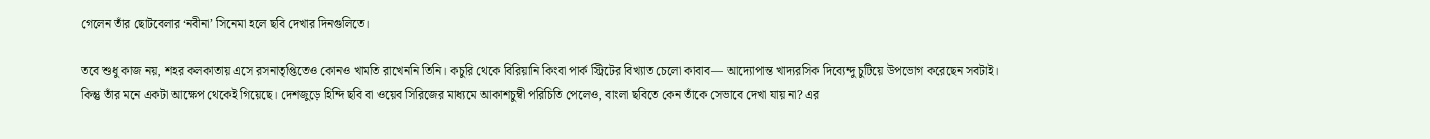গেলেন তাঁর ছোটবেলার ‘নবীনা’ সিনেমা হলে ছবি দেখার দিনগুলিতে।

তবে শুধু কাজ নয়, শহর কলকাতায় এসে রসনাতৃপ্তিতেও কোনও খামতি রাখেননি তিনি। কচুরি থেকে বিরিয়ানি কিংবা পার্ক স্ট্রিটের বিখ্যাত চেলো কাবাব— আদ্যোপান্ত খাদ্যরসিক দিব্যেন্দু চুটিয়ে উপভোগ করেছেন সবটাই। কিন্তু তাঁর মনে একটা আক্ষেপ থেকেই গিয়েছে। দেশজুড়ে হিন্দি ছবি বা ওয়েব সিরিজের মাধ্যমে আকাশচুম্বী পরিচিতি পেলেও, বাংলা ছবিতে কেন তাঁকে সেভাবে দেখা যায় না? এর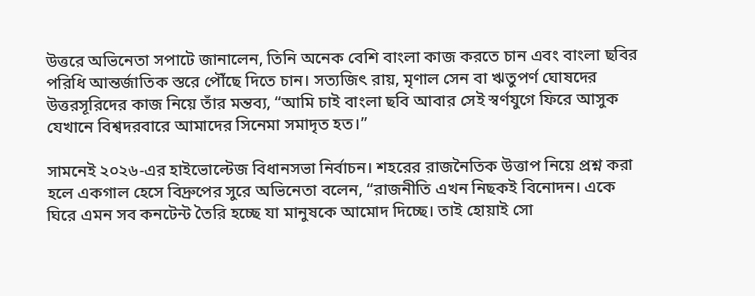উত্তরে অভিনেতা সপাটে জানালেন, তিনি অনেক বেশি বাংলা কাজ করতে চান এবং বাংলা ছবির পরিধি আন্তর্জাতিক স্তরে পৌঁছে দিতে চান। সত্যজিৎ রায়, মৃণাল সেন বা ঋতুপর্ণ ঘোষদের উত্তরসূরিদের কাজ নিয়ে তাঁর মন্তব্য, “আমি চাই বাংলা ছবি আবার সেই স্বর্ণযুগে ফিরে আসুক যেখানে বিশ্বদরবারে আমাদের সিনেমা সমাদৃত হত।”

সামনেই ২০২৬-এর হাইভোল্টেজ বিধানসভা নির্বাচন। শহরের রাজনৈতিক উত্তাপ নিয়ে প্রশ্ন করা হলে একগাল হেসে বিদ্রুপের সুরে অভিনেতা বলেন, “রাজনীতি এখন নিছকই বিনোদন। একে ঘিরে এমন সব কনটেন্ট তৈরি হচ্ছে যা মানুষকে আমোদ দিচ্ছে। তাই হোয়াই সো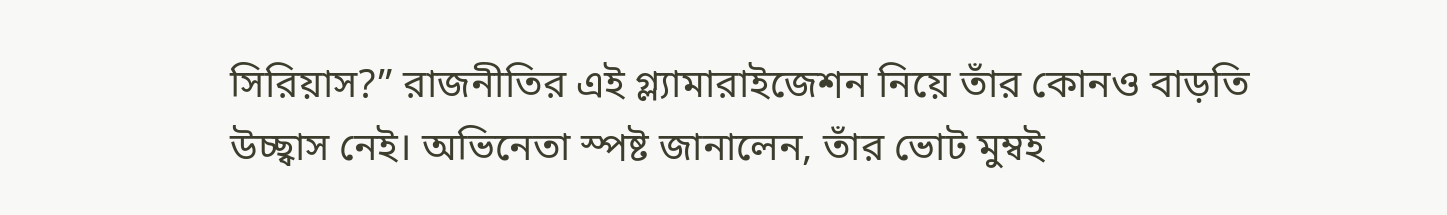সিরিয়াস?” রাজনীতির এই গ্ল্যামারাইজেশন নিয়ে তাঁর কোনও বাড়তি উচ্ছ্বাস নেই। অভিনেতা স্পষ্ট জানালেন, তাঁর ভোট মুম্বই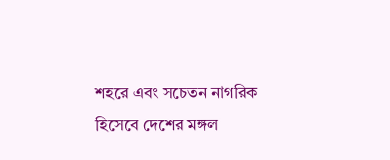শহরে এবং সচেতন নাগরিক হিসেবে দেশের মঙ্গল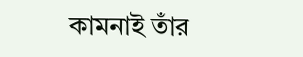কামনাই তাঁর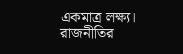একমাত্র লক্ষ্য। রাজনীতির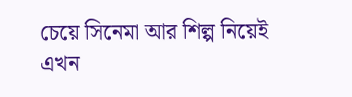চেয়ে সিনেমা আর শিল্প নিয়েই এখন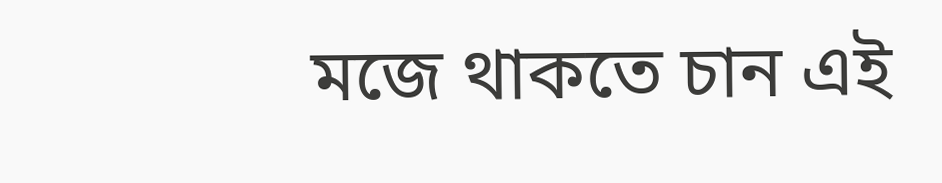মজে থাকতে চান এই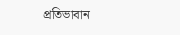প্রতিভাবান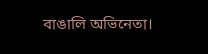বাঙালি অভিনেতা।